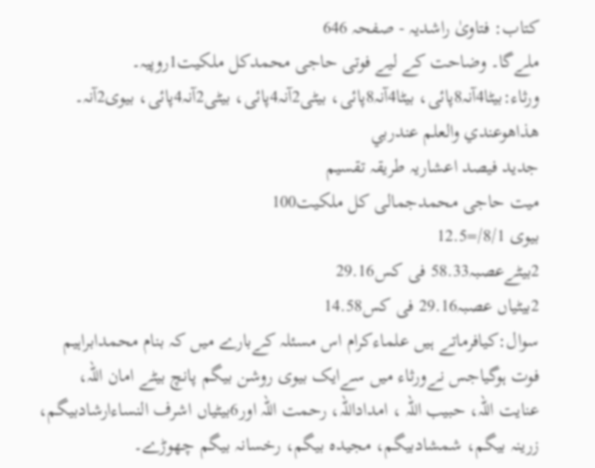کتاب: فتاویٰ راشدیہ - صفحہ 646
ملےگا۔ وضاحت کے لیے فوتی حاجی محمدکل ملکیت1روپیہ۔
ورثاء:بیٹا4آنہ8پائی، بیٹا4آنہ8پائی، بیٹی2آنہ4پائی، بیٹی2آنہ4پائی، بیوی2آنہ۔
هذاهوعندي والعلم عندربي
جدید فیصد اعشاریہ طریقہ تقسیم
میت حاجی محمدجمالی کل ملکیت100
بیوی 8/1/=12.5
2بیٹےعصبہ58.33 فی کس29.16
2بیٹیاں عصبہ29.16 فی کس14.58
سوال:کیافرماتے ہیں علماءکرام اس مسئلہ کےبارے میں کہ بنام محمدابراہیم فوت ہوگیاجس نےورثاء میں سےایک بیوی روشن بیگم پانچ بیٹے امان اللہ، عنایت اللہ، حبیب اللہ ، امداداللہ، رحمت اللہ اور6بیٹیاں اشرف النساءارشادبیگم، زرینہ بیگم، شمشادبیگم، مجیدہ بیگم، رخسانہ بیگم چھوڑے۔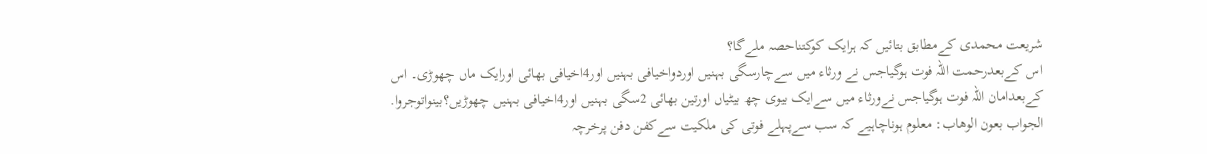شریعت محمدی کےمطابق بتائیں کہ ہرایک کوکتناحصہ ملےگا؟
اس کےبعدرحمت اللہ فوت ہوگیاجس نے ورثاء میں سےچارسگی بہنیں اوردواخیافی بہنیں اور4اخیافی بھائی اورایک ماں چھوڑی۔ اس کےبعدامان اللہ فوت ہوگیاجس نےورثاء میں سےایک بیوی چھ بیٹیاں اورتین بھائی 2سگی بہنیں اور4اخیافی بہنیں چھوڑیں؟بینواتوجروا.
الجواب بعون الوھاب: معلوم ہوناچاہیے کہ سب سےپہلے فوتی کی ملکیت سےکفن دفن پرخرچہ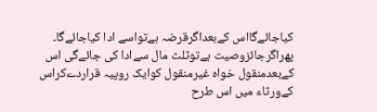کیاجائےگااس کےبعداگرقرضہ ہےتواسے ادا کیاجائےگا۔ پھراگرجائزوصیت ہےتوثلث مال سےادا کی جائےگی اس کےبعدمنقول خواہ غیرمنقول کوایک روپیہ قراردےکراس کےورثاء میں اس طرح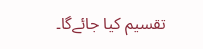تقسیم کیا جائےگا۔